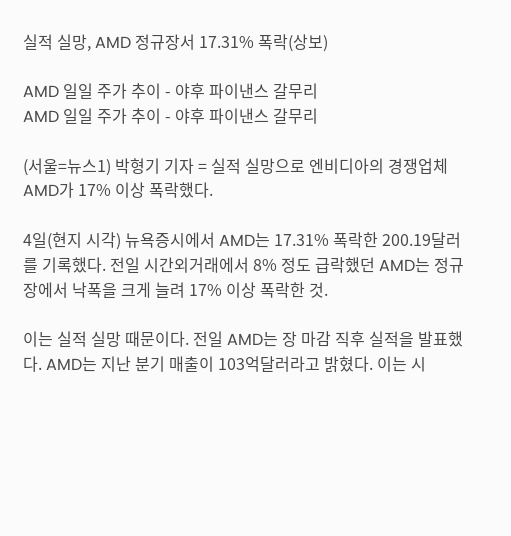실적 실망, AMD 정규장서 17.31% 폭락(상보)

AMD 일일 주가 추이 - 야후 파이낸스 갈무리
AMD 일일 주가 추이 - 야후 파이낸스 갈무리

(서울=뉴스1) 박형기 기자 = 실적 실망으로 엔비디아의 경쟁업체 AMD가 17% 이상 폭락했다.

4일(현지 시각) 뉴욕증시에서 AMD는 17.31% 폭락한 200.19달러를 기록했다. 전일 시간외거래에서 8% 정도 급락했던 AMD는 정규장에서 낙폭을 크게 늘려 17% 이상 폭락한 것.

이는 실적 실망 때문이다. 전일 AMD는 장 마감 직후 실적을 발표했다. AMD는 지난 분기 매출이 103억달러라고 밝혔다. 이는 시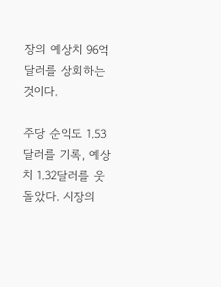장의 예상치 96억달러를 상회하는 것이다.

주당 순익도 1.53달러를 기록, 예상치 1.32달러를 웃돌았다. 시장의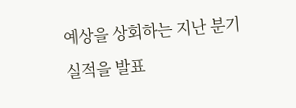예상을 상회하는 지난 분기 실적을 발표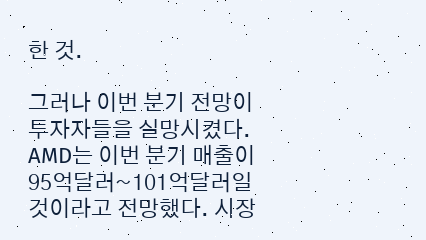한 것.

그러나 이번 분기 전망이 투자자들을 실망시켰다. AMD는 이번 분기 매출이 95억달러~101억달러일 것이라고 전망했다. 시장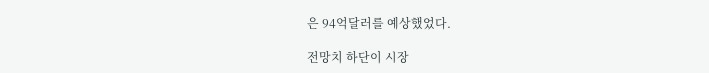은 94억달러를 예상했었다.

전망치 하단이 시장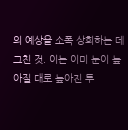의 예상을 소폭 상회하는 데 그친 것. 이는 이미 눈이 높아질 대로 높아진 투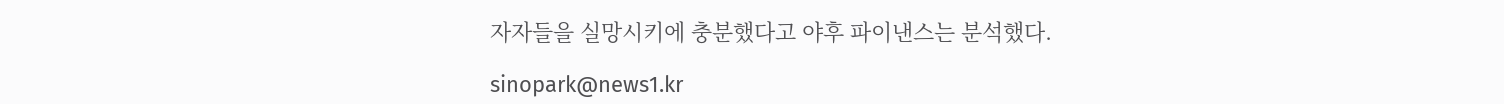자자들을 실망시키에 충분했다고 야후 파이낸스는 분석했다.

sinopark@news1.kr